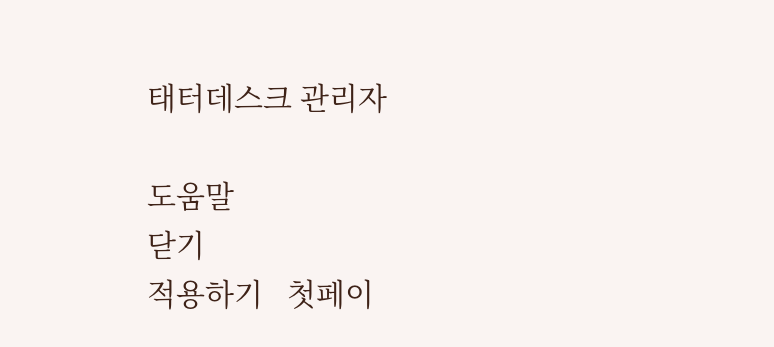태터데스크 관리자

도움말
닫기
적용하기   첫페이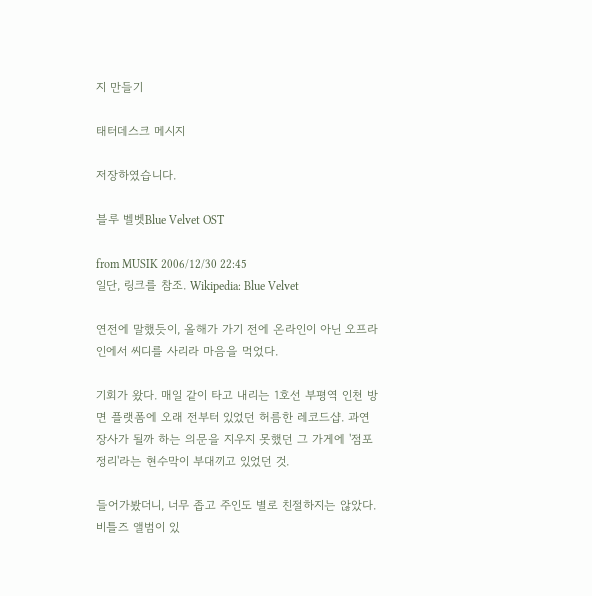지 만들기

태터데스크 메시지

저장하였습니다.

블루 벨벳Blue Velvet OST

from MUSIK 2006/12/30 22:45
일단, 링크를 참조. Wikipedia: Blue Velvet

연전에 말했듯이, 올해가 가기 전에 온라인이 아닌 오프라인에서 씨디를 사리라 마음을 먹었다.

기회가 왔다. 매일 같이 타고 내리는 1호선 부평역 인천 방면 플랫폼에 오래 전부터 있었던 허름한 레코드샵. 과연 장사가 될까 하는 의문을 지우지 못했던 그 가게에 '점포정리'라는 현수막이 부대끼고 있었던 것.

들어가봤더니, 너무 좁고 주인도 별로 친절하지는 않았다. 비틀즈 앨범이 있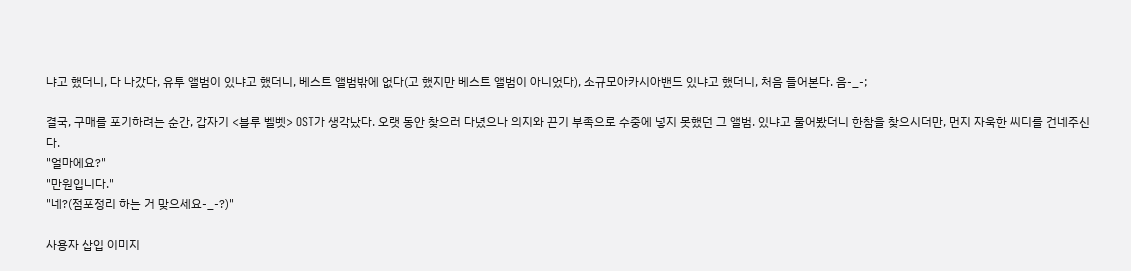냐고 했더니, 다 나갔다, 유투 앨범이 있냐고 했더니, 베스트 앨범밖에 없다(고 했지만 베스트 앨범이 아니었다), 소규모아카시아밴드 있냐고 했더니, 처음 들어본다. 음-_-;

결국, 구매를 포기하려는 순간, 갑자기 <블루 벨벳> OST가 생각났다. 오랫 동안 찾으러 다녔으나 의지와 끈기 부족으로 수중에 넣지 못했던 그 앨범. 있냐고 물어봤더니 한참을 찾으시더만, 먼지 자욱한 씨디를 건네주신다.
"얼마에요?"
"만원입니다."
"네?(점포정리 하는 거 맞으세요-_-?)"

사용자 삽입 이미지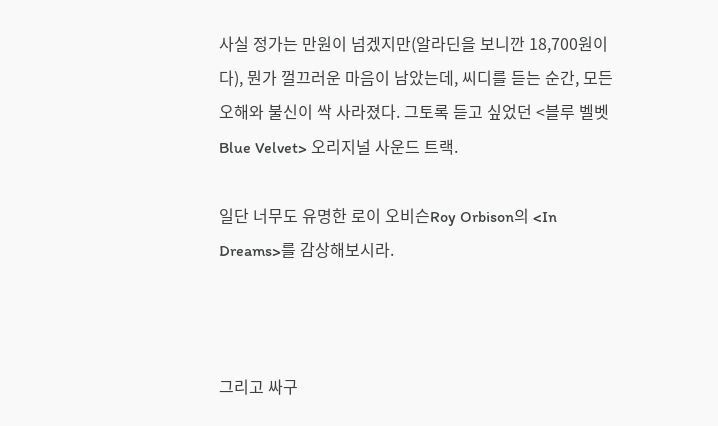사실 정가는 만원이 넘겠지만(알라딘을 보니깐 18,700원이다), 뭔가 껄끄러운 마음이 남았는데, 씨디를 듣는 순간, 모든 오해와 불신이 싹 사라졌다. 그토록 듣고 싶었던 <블루 벨벳Blue Velvet> 오리지널 사운드 트랙.

일단 너무도 유명한 로이 오비슨Roy Orbison의 <In Dreams>를 감상해보시라.



그리고 싸구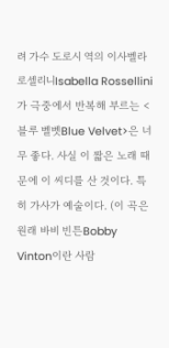려 가수 도로시 역의 이사벨라 로셀리니Isabella Rossellini가 극중에서 반복해 부르는 <블루 벨벳Blue Velvet>은 너무 좋다. 사실 이 짧은 노래 때문에 이 씨디를 산 것이다. 특히 가사가 예술이다. (이 곡은 원래 바비 빈튼Bobby Vinton이란 사람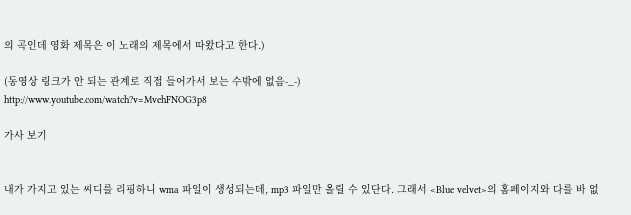의 곡인데 영화 제목은 이 노래의 제목에서 따왔다고 한다.)

(동영상 링크가 안 되는 관계로 직접 들어가서 보는 수밖에 없음-_-)
http://www.youtube.com/watch?v=MvehFNOG3p8

가사 보기


내가 가지고 있는 씨디를 리핑하니 wma 파일이 생성되는데, mp3 파일만 올릴 수 있단다. 그래서 <Blue velvet>의 홈페이지와 다를 바 없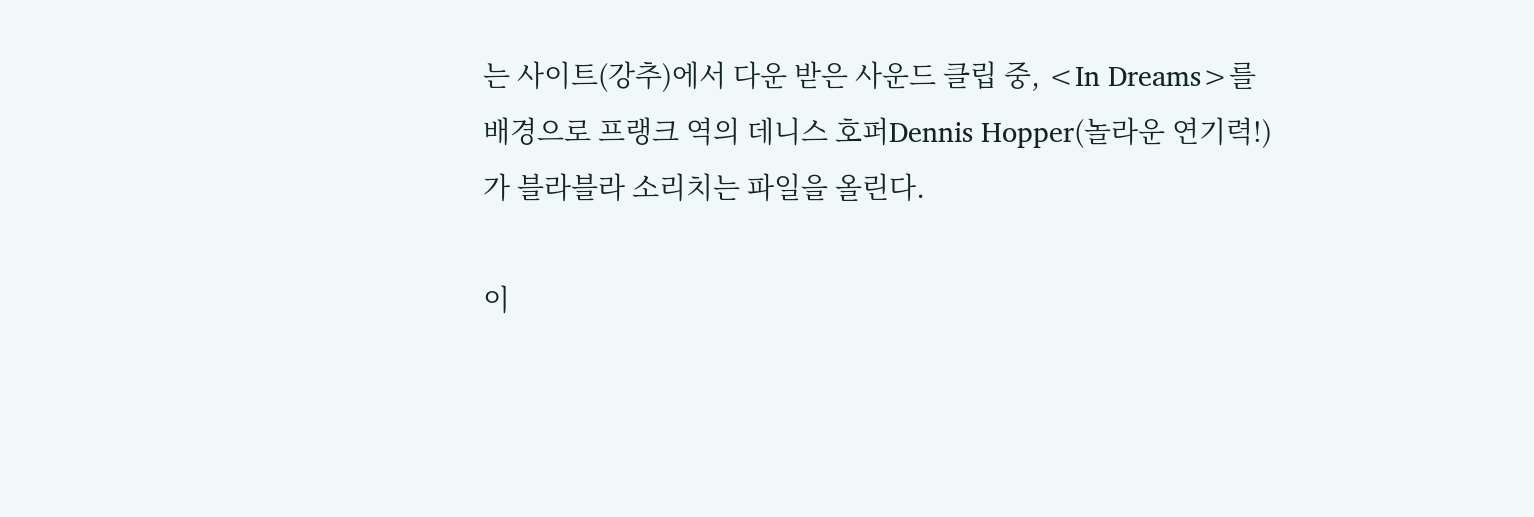는 사이트(강추)에서 다운 받은 사운드 클립 중, <In Dreams>를 배경으로 프랭크 역의 데니스 호퍼Dennis Hopper(놀라운 연기력!)가 블라블라 소리치는 파일을 올린다.

이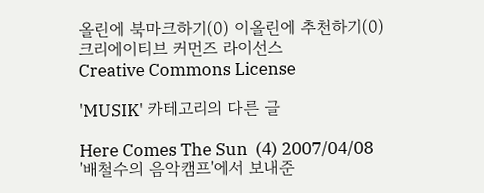올린에 북마크하기(0) 이올린에 추천하기(0)
크리에이티브 커먼즈 라이선스
Creative Commons License

'MUSIK' 카테고리의 다른 글

Here Comes The Sun  (4) 2007/04/08
'배철수의 음악캠프'에서 보내준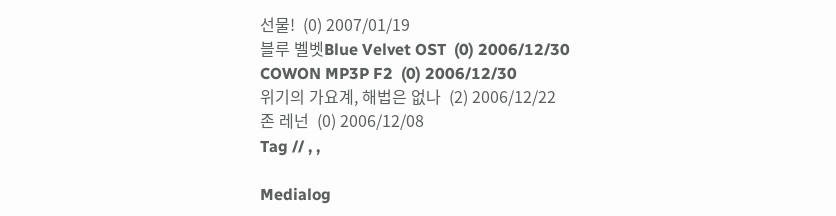선물!  (0) 2007/01/19
블루 벨벳Blue Velvet OST  (0) 2006/12/30
COWON MP3P F2  (0) 2006/12/30
위기의 가요계, 해법은 없나  (2) 2006/12/22
존 레넌  (0) 2006/12/08
Tag // , ,

Medialog